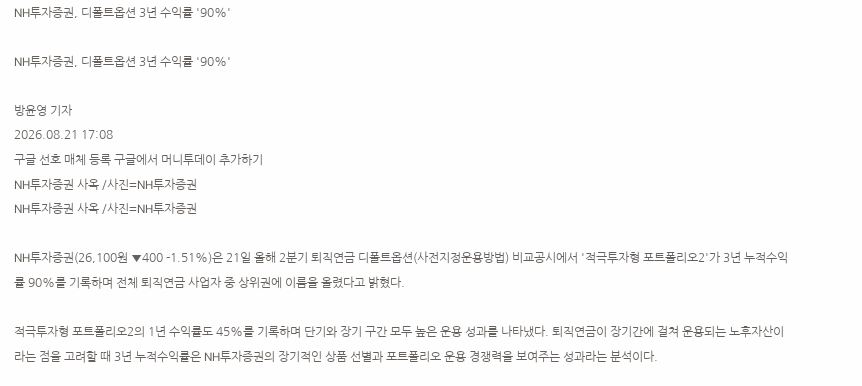NH투자증권, 디폴트옵션 3년 수익률 '90%'

NH투자증권, 디폴트옵션 3년 수익률 '90%'

방윤영 기자
2026.08.21 17:08
구글 선호 매체 등록 구글에서 머니투데이 추가하기
NH투자증권 사옥 /사진=NH투자증권
NH투자증권 사옥 /사진=NH투자증권

NH투자증권(26,100원 ▼400 -1.51%)은 21일 올해 2분기 퇴직연금 디폴트옵션(사전지정운용방법) 비교공시에서 '적극투자형 포트폴리오2'가 3년 누적수익률 90%를 기록하며 전체 퇴직연금 사업자 중 상위권에 이름을 올렸다고 밝혔다.

적극투자형 포트폴리오2의 1년 수익률도 45%를 기록하며 단기와 장기 구간 모두 높은 운용 성과를 나타냈다. 퇴직연금이 장기간에 걸쳐 운용되는 노후자산이라는 점을 고려할 때 3년 누적수익률은 NH투자증권의 장기적인 상품 선별과 포트폴리오 운용 경쟁력을 보여주는 성과라는 분석이다.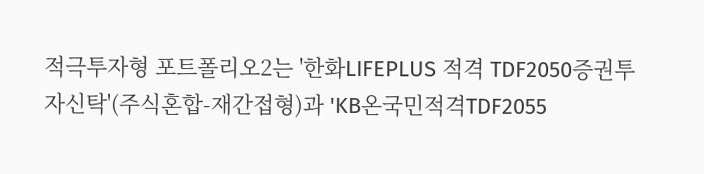적극투자형 포트폴리오2는 '한화LIFEPLUS 적격 TDF2050증권투자신탁'(주식혼합-재간접형)과 'KB온국민적격TDF2055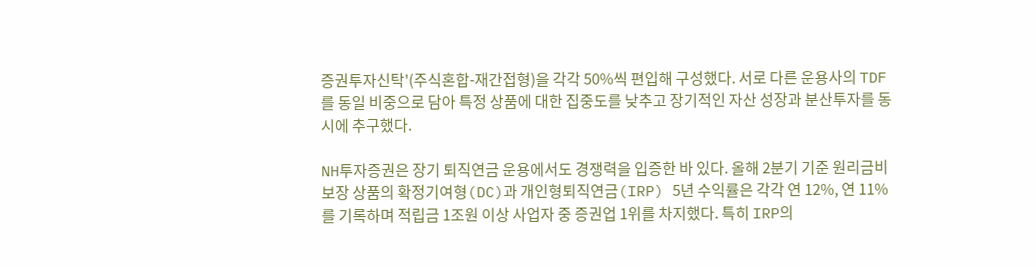증권투자신탁'(주식혼합-재간접형)을 각각 50%씩 편입해 구성했다. 서로 다른 운용사의 TDF를 동일 비중으로 담아 특정 상품에 대한 집중도를 낮추고 장기적인 자산 성장과 분산투자를 동시에 추구했다.

NH투자증권은 장기 퇴직연금 운용에서도 경쟁력을 입증한 바 있다. 올해 2분기 기준 원리금비보장 상품의 확정기여형(DC)과 개인형퇴직연금(IRP) 5년 수익률은 각각 연 12%, 연 11%를 기록하며 적립금 1조원 이상 사업자 중 증권업 1위를 차지했다. 특히 IRP의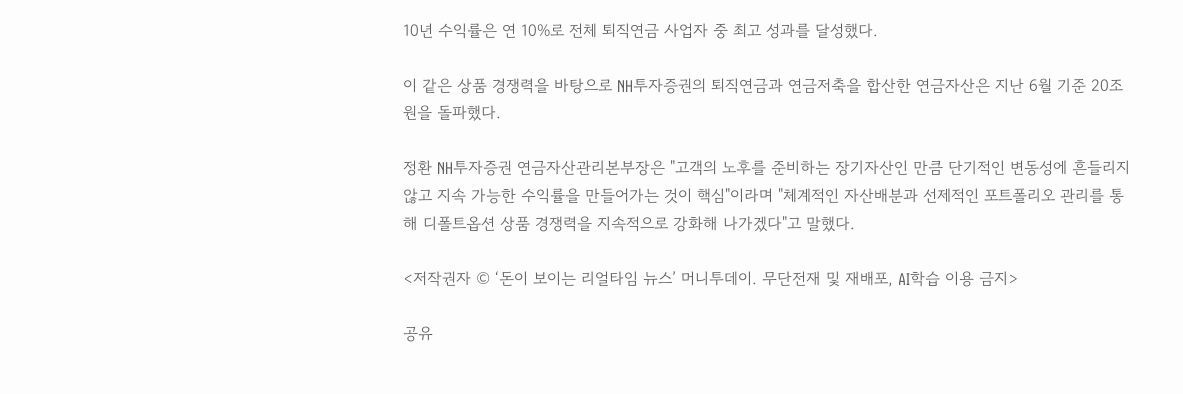10년 수익률은 연 10%로 전체 퇴직연금 사업자 중 최고 성과를 달성했다.

이 같은 상품 경쟁력을 바탕으로 NH투자증권의 퇴직연금과 연금저축을 합산한 연금자산은 지난 6월 기준 20조원을 돌파했다.

정환 NH투자증권 연금자산관리본부장은 "고객의 노후를 준비하는 장기자산인 만큼 단기적인 변동성에 흔들리지 않고 지속 가능한 수익률을 만들어가는 것이 핵심"이라며 "체계적인 자산배분과 선제적인 포트폴리오 관리를 통해 디폴트옵션 상품 경쟁력을 지속적으로 강화해 나가겠다"고 말했다.

<저작권자 © ‘돈이 보이는 리얼타임 뉴스’ 머니투데이. 무단전재 및 재배포, AI학습 이용 금지>

공유